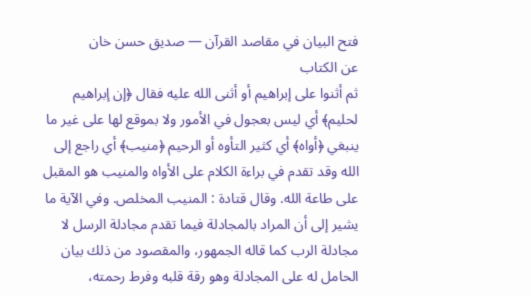فتح البيان في مقاصد القرآن — صديق حسن خان
عن الكتاب
ثم أثنوا على إبراهيم أو أثنى الله عليه فقال ﴿إن إبراهيم لحليم﴾ أي ليس بعجول في الأمور ولا بموقع لها على غير ما ينبغي ﴿أواه﴾ أي كثير التأوه أو الرحيم ﴿منيب﴾ أي راجع إلى الله وقد تقدم في براءة الكلام على الأواه والمنيب هو المقبل على طاعة الله. وقال قتادة : المنيب المخلص. وفي الآية ما يشير إلى أن المراد بالمجادلة فيما تقدم مجادلة الرسل لا مجادلة الرب كما قاله الجمهور، والمقصود من ذلك بيان الحامل له على المجادلة وهو رقة قلبه وفرط رحمته،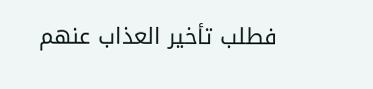فطلب تأخير العذاب عنهم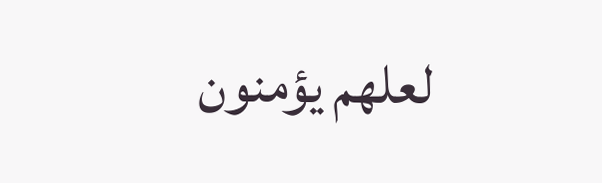لعلهم يؤمنون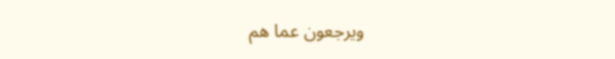ويرجعون عما هم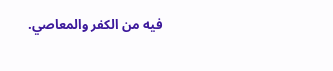فيه من الكفر والمعاصي.